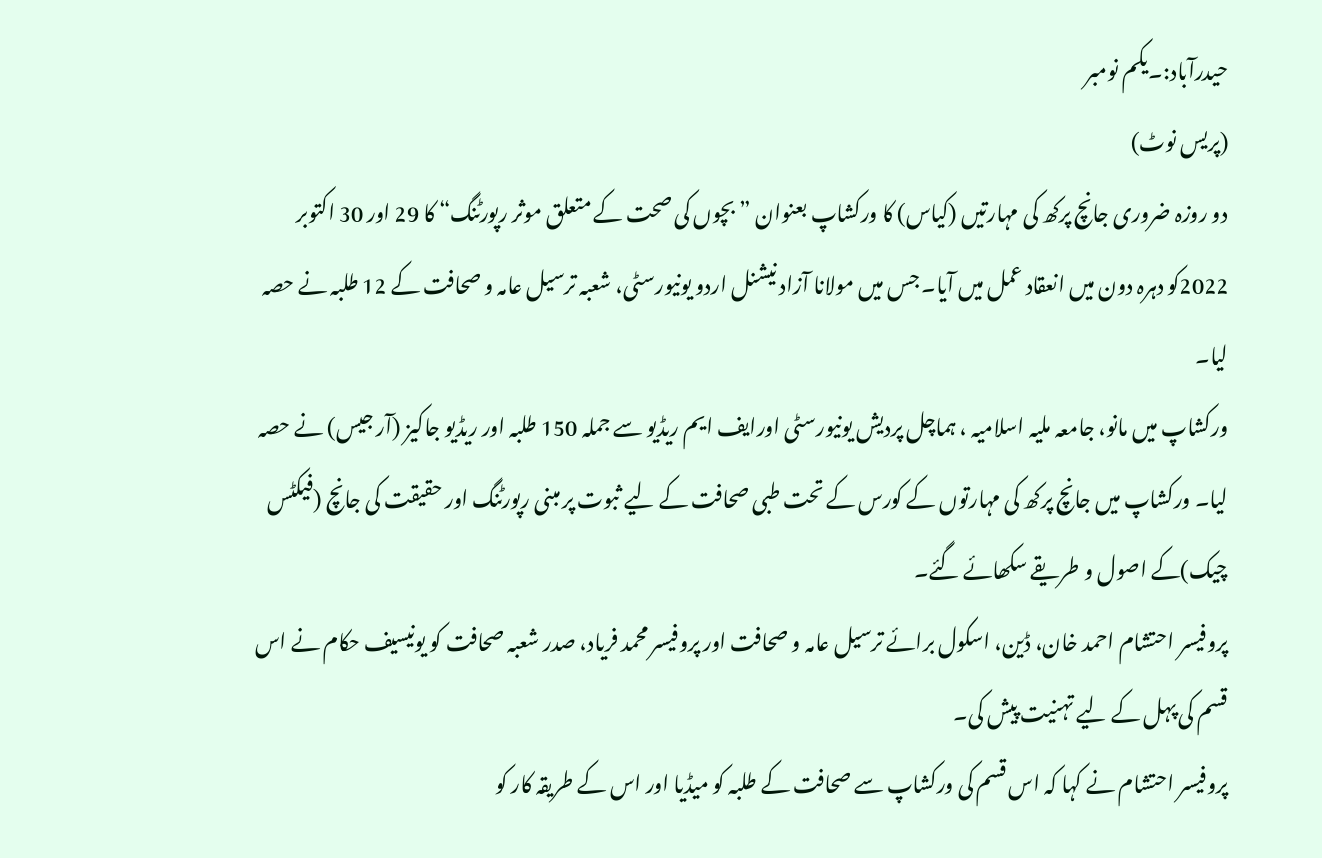حیدرآباد:۔یکم نومبر
(پریس نوٹ)
دو روزہ ضروری جانچ پرکھ کی مہارتیں (کیاس) کا ورکشاپ بعنوان ”بچوں کی صحت کے متعلق موثر رپورٹنگ“ کا 29 اور 30 اکتوبر 2022کو دہرہ دون میں انعقاد عمل میں آیا۔ جس میں مولانا آزاد نیشنل اردو یونیورسٹی، شعبہ ترسیل عامہ و صحافت کے 12 طلبہ نے حصہ لیا۔
ورکشاپ میں مانو، جامعہ ملیہ اسلامیہ ، ہماچل پردیش یونیورسٹی اورایف ایم ریڈیو سے جملہ 150 طلبہ اور ریڈیو جاکیز (آر جیس) نے حصہ لیا۔ ورکشاپ میں جانچ پرکھ کی مہارتوں کے کورس کے تحت طبی صحافت کے لیے ثبوت پر مبنی رپورٹنگ اور حقیقت کی جانچ (فیکٹس چیک)کے اصول و طریقے سکھائے گئے۔
پروفیسر احتشام احمد خان، ڈین، اسکول برائے ترسیل عامہ و صحافت اور پروفیسر محمد فریاد، صدر شعبہ صحافت کو یونیسیف حکام نے اس قسم کی پہل کے لیے تہنیت پیش کی۔
پروفیسر احتشام نے کہا کہ اس قسم کی ورکشاپ سے صحافت کے طلبہ کو میڈیا اور اس کے طریقہ کار کو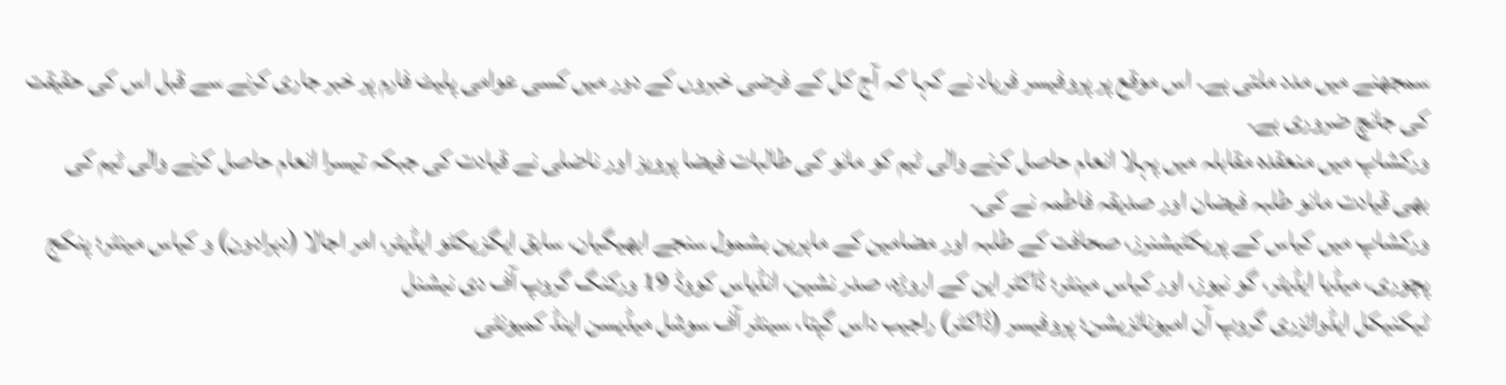سمجھنے میں مدد ملتی ہے۔ اس موقع پر پروفیسر فریاد نے کہا کہ آج کل کے فرضی خبروں کے دور میں کسی عوامی پلیٹ فارم پر خبر جاری کرنے سے قبل اس کی حقیقت کی جانچ ضروری ہے۔
ورکشاپ میں منعقدہ مقابلہ میں پہلا انعام حاصل کرنے والی ٹیم کو مانو کی طالبات فیضا پرویز اور ناضلی نے قیادت کی جبکہ تیسرا انعام حاصل کرنے والی ٹیم کی بھی قیادت مانو طلبہ فیضان اور صدیقہ فاطمہ نے کی۔
ورکشاپ میں کیاس کے پریکٹیشنرز، صحافت کے طلبہ اور مضامین کے ماہرین بشمول سنجے ابھیگیان، سابق ایگزیکٹو ایڈیٹر، امر اجالا (دہرادون) و کیاس مینٹر؛ پنکج پچوری، میڈیا ایڈیٹر، گو نیوز، اور کیاس مینٹر؛ ڈاکٹر این کے اروڑہ، صدر نشین، انڈیاس کووڈ 19 ورکنگ گروپ آف دی نیشنل
ٹیکنیکل ایڈوائزری گروپ آن امیونائزیشن؛ پروفیسر (ڈاکٹر) راجیب داس گپتا، سینٹر آف سوشل میڈیسن اینڈ کمیونٹی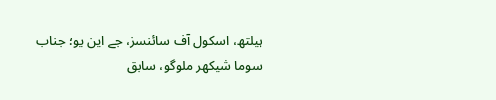ہیلتھ، اسکول آف سائنسز، جے این یو؛ جناب سوما شیکھر ملوگو، سابق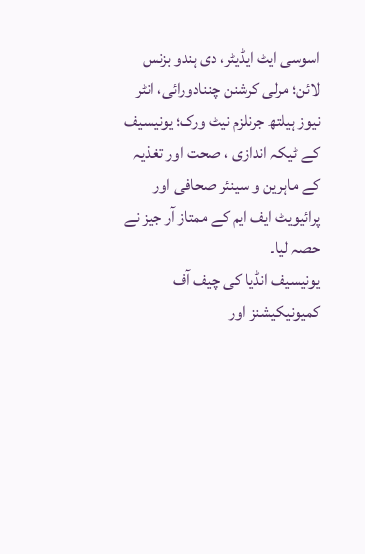اسوسی ایٹ ایڈیٹر، دی ہندو بزنس لائن؛ مرلی کرشنن چننادورائی، انٹر نیوز ہیلتھ جرنلزم نیٹ ورک؛ یونیسیف کے ٹیکہ اندازی ، صحت اور تغذیہ کے ماہرین و سینئر صحافی اور پرائیویٹ ایف ایم کے ممتاز آر جیز نے حصہ لیا۔
یونیسیف انڈیا کی چیف آف کمیونیکیشنز اور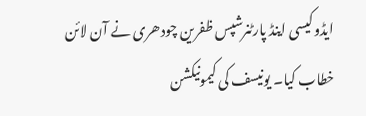ایڈوکیسی اینڈ پارٹنرشپس ظفرین چودھری نے آن لائن خطاب کیا۔ یونیسف کی کیمونیکشن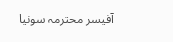آفیسر محترمہ سونیا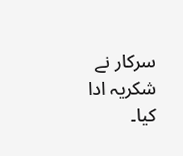سرکار نے شکریہ ادا کیا۔